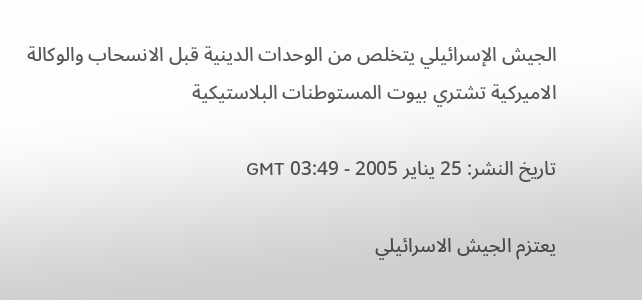الجيش الإسرائيلي يتخلص من الوحدات الدينية قبل الانسحاب والوكالة الاميركية تشتري بيوت المستوطنات البلاستيكية

تاريخ النشر: 25 يناير 2005 - 03:49 GMT

يعتزم الجيش الاسرائيلي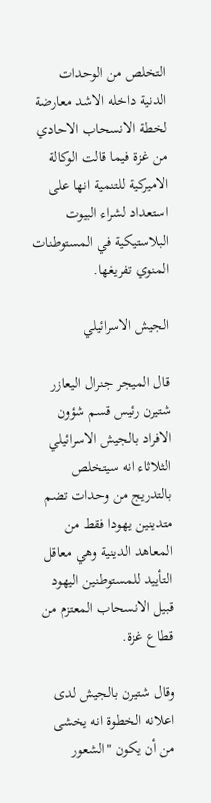التخلص من الوحدات الدنية داخله الاشد معارضة لخطة الانسحاب الاحادي من غزة فيما قالت الوكالة الاميركية للتنمية انها على استعداد لشراء البيوت البلاستيكية في المستوطنات المنوي تفريغها.

الجيش الاسرائيلي

قال الميجر جنرال اليعازر شتيرن رئيس قسم شؤون الافراد بالجيش الاسرائيلي الثلاثاء انه سيتخلص بالتدريج من وحدات تضم متدينين يهودا فقط من المعاهد الدينية وهي معاقل التأييد للمستوطنين اليهود قبيل الانسحاب المعتزم من قطاع غزة.

وقال شتيرن بالجيش لدى اعلانه الخطوة انه يخشى من أن يكون "الشعور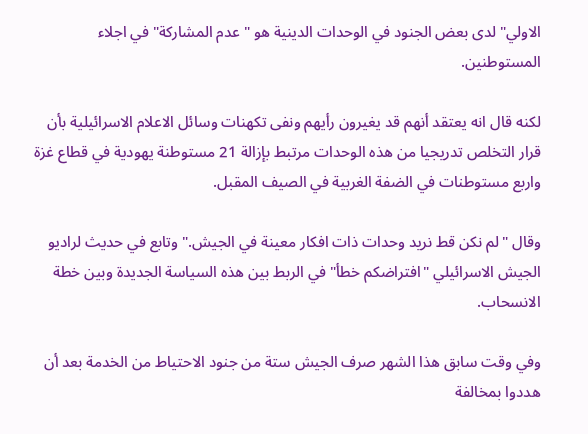الاولي" لدى بعض الجنود في الوحدات الدينية هو "عدم المشاركة" في اجلاء المستوطنين.

لكنه قال انه يعتقد أنهم قد يغيرون رأيهم ونفى تكهنات وسائل الاعلام الاسرائيلية بأن قرار التخلص تدريجيا من هذه الوحدات مرتبط بإزالة 21 مستوطنة يهودية في قطاع غزة واربع مستوطنات في الضفة الغربية في الصيف المقبل.

وقال "لم نكن قط نريد وحدات ذات افكار معينة في الجيش." وتابع في حديث لراديو الجيش الاسرائيلي "افتراضكم خطأ" في الربط بين هذه السياسة الجديدة وبين خطة الانسحاب.

وفي وقت سابق هذا الشهر صرف الجيش ستة من جنود الاحتياط من الخدمة بعد أن هددوا بمخالفة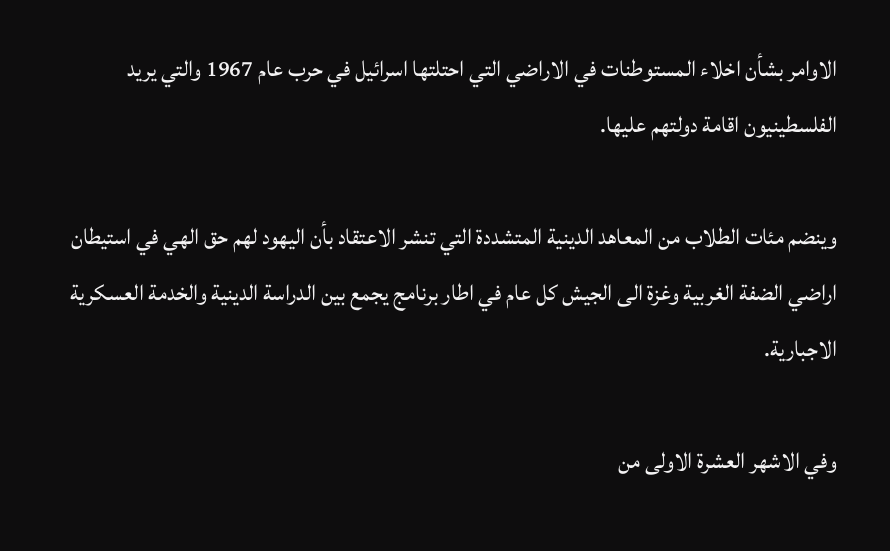الاوامر بشأن اخلاء المستوطنات في الاراضي التي احتلتها اسرائيل في حرب عام 1967 والتي يريد الفلسطينيون اقامة دولتهم عليها.

وينضم مئات الطلاب من المعاهد الدينية المتشددة التي تنشر الاعتقاد بأن اليهود لهم حق الهي في استيطان اراضي الضفة الغربية وغزة الى الجيش كل عام في اطار برنامج يجمع بين الدراسة الدينية والخدمة العسكرية الاجبارية.

وفي الاشهر العشرة الاولى من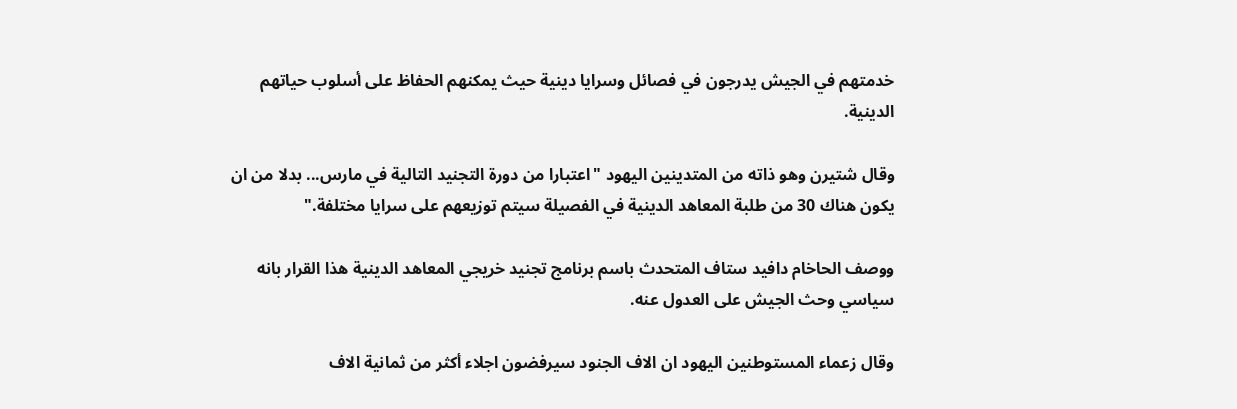خدمتهم في الجيش يدرجون في فصائل وسرايا دينية حيث يمكنهم الحفاظ على أسلوب حياتهم الدينية.

وقال شتيرن وهو ذاته من المتدينين اليهود "اعتبارا من دورة التجنيد التالية في مارس... بدلا من ان يكون هناك 30 من طلبة المعاهد الدينية في الفصيلة سيتم توزيعهم على سرايا مختلفة."

ووصف الحاخام دافيد ستاف المتحدث باسم برنامج تجنيد خريجي المعاهد الدينية هذا القرار بانه سياسي وحث الجيش على العدول عنه.

وقال زعماء المستوطنين اليهود ان الاف الجنود سيرفضون اجلاء أكثر من ثمانية الاف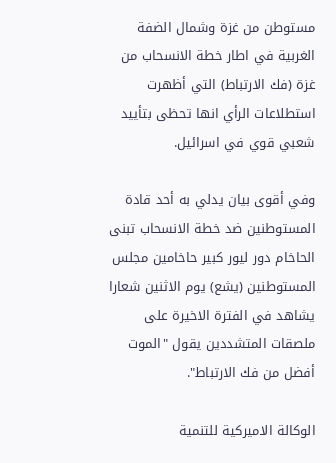مستوطن من غزة وشمال الضفة الغربية في اطار خطة الانسحاب من غزة (فك الارتباط) التي أظهرت استطلاعات الرأي انها تحظى بتأييد شعبي قوي في اسرائيل.

وفي أقوى بيان يدلي به أحد قادة المستوطنين ضد خطة الانسحاب تبنى الحاخام دور ليور كبير حاخامين مجلس المستوطنين (يشع) يوم الاثنين شعارا يشاهد في الفترة الاخيرة على ملصقات المتشددين يقول "الموت أفضل من فك الارتباط".

الوكالة الاميركية للتنمية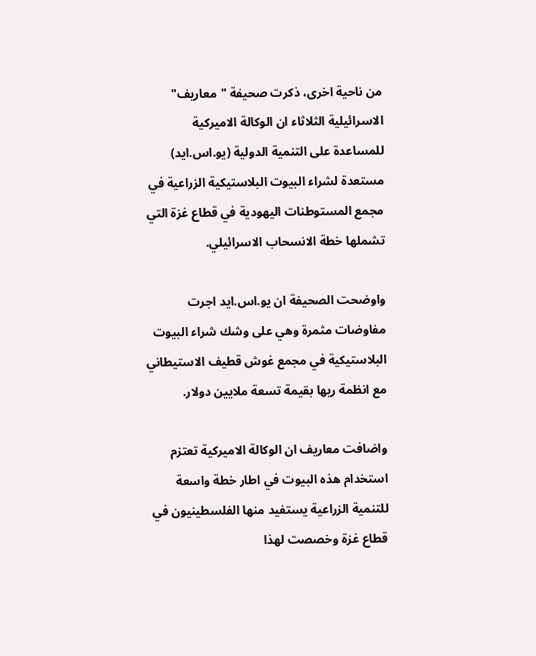من ناحية اخرى، ذكرت صحيفة "معاريف" الاسرائيلية الثلاثاء ان الوكالة الاميركية للمساعدة على التنمية الدولية (يو.اس.ايد) مستعدة لشراء البيوت البلاستيكية الزراعية في مجمع المستوطنات اليهودية في قطاع غزة التي تشملها خطة الانسحاب الاسرائيلي.

واوضحت الصحيفة ان يو.اس.ايد اجرت مفاوضات مثمرة وهي على وشك شراء البيوت البلاستيكية في مجمع غوش قطيف الاستيطاني مع انظمة ريها بقيمة تسعة ملايين دولار.

واضافت معاريف ان الوكالة الاميركية تعتزم استخدام هذه البيوت في اطار خطة واسعة للتنمية الزراعية يستفيد منها الفلسطينيون في قطاع غزة وخصصت لهذا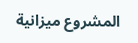المشروع ميزانية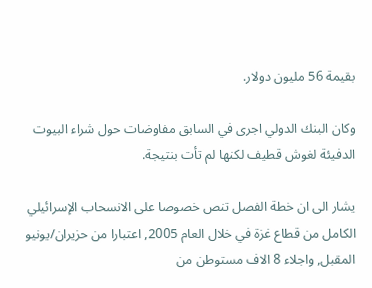بقيمة 56 مليون دولار.

وكان البنك الدولي اجرى في السابق مفاوضات حول شراء البيوت الدفيئة لغوش قطيف لكنها لم تأت بنتيجة.

يشار الى ان خطة الفصل تنص خصوصا على الانسحاب الإسرائيلي الكامل من قطاع غزة في خلال العام 2005, اعتبارا من حزيران/يونيو المقبل, واجلاء 8 الاف مستوطن من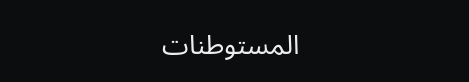المستوطنات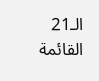الـ21 القائمة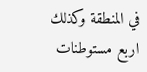في المنطقة وكذلك اربع مستوطنات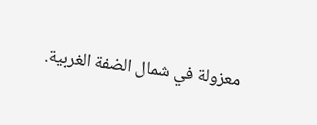معزولة في شمال الضفة الغربية.